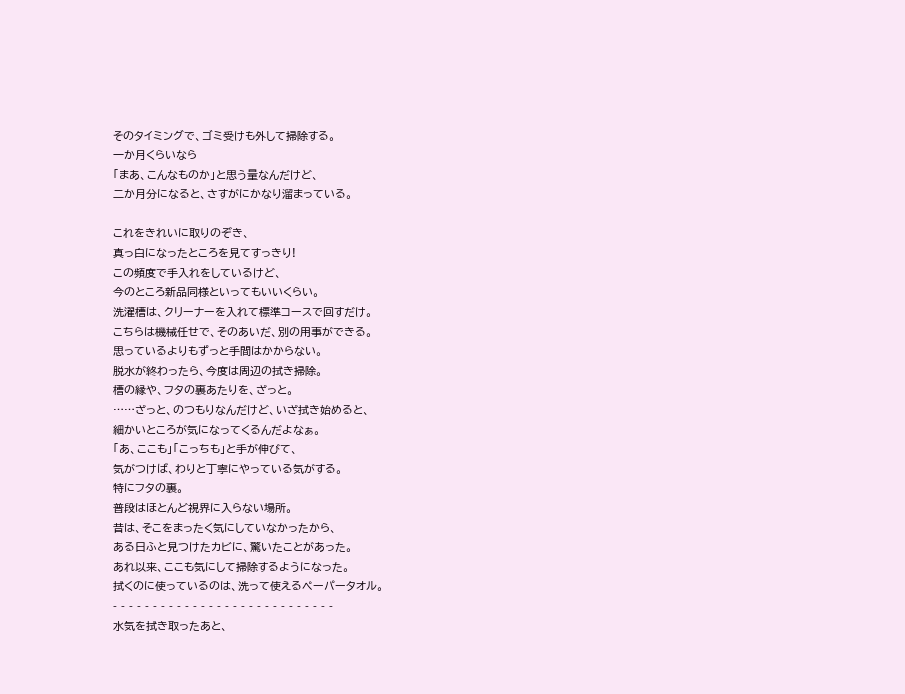そのタイミングで、ゴミ受けも外して掃除する。
一か月くらいなら
「まあ、こんなものか」と思う量なんだけど、
二か月分になると、さすがにかなり溜まっている。

これをきれいに取りのぞき、
真っ白になったところを見てすっきり!
この頻度で手入れをしているけど、
今のところ新品同様といってもいいくらい。
洗濯槽は、クリーナーを入れて標準コースで回すだけ。
こちらは機械任せで、そのあいだ、別の用事ができる。
思っているよりもずっと手間はかからない。
脱水が終わったら、今度は周辺の拭き掃除。
槽の縁や、フタの裏あたりを、ざっと。
……ざっと、のつもりなんだけど、いざ拭き始めると、
細かいところが気になってくるんだよなぁ。
「あ、ここも」「こっちも」と手が伸びて、
気がつけば、わりと丁寧にやっている気がする。
特にフタの裏。
普段はほとんど視界に入らない場所。
昔は、そこをまったく気にしていなかったから、
ある日ふと見つけたカビに、驚いたことがあった。
あれ以来、ここも気にして掃除するようになった。
拭くのに使っているのは、洗って使えるペーパータオル。
- - - - - - - - - - - - - - - - - - - - - - - - - - - -
水気を拭き取ったあと、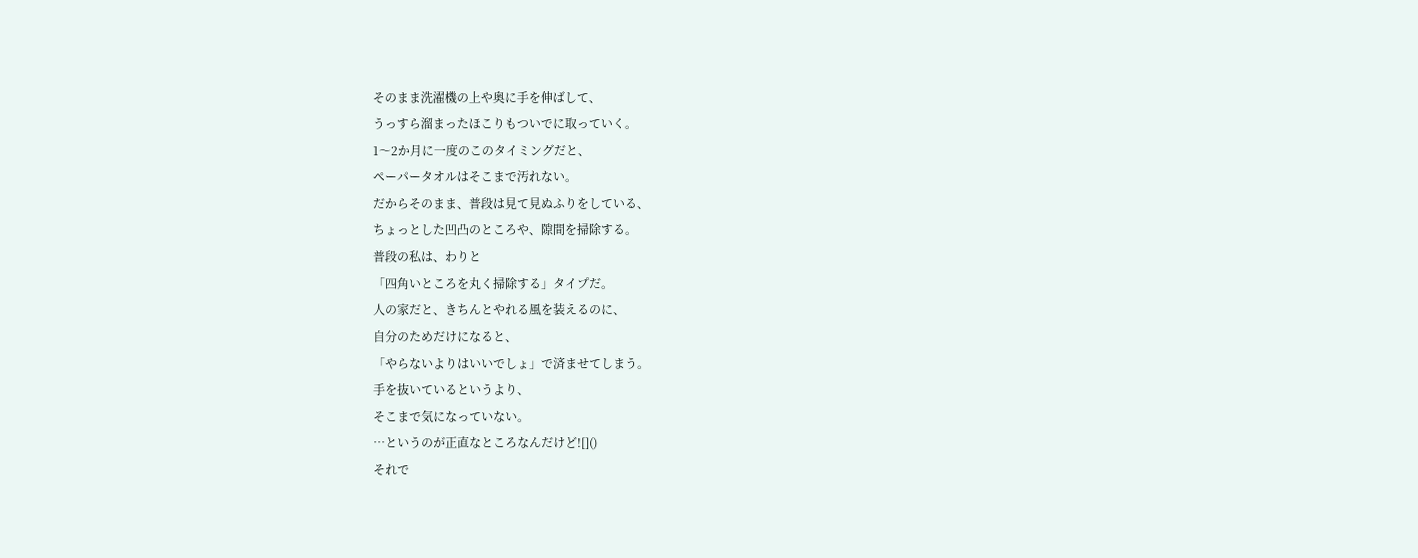そのまま洗濯機の上や奥に手を伸ばして、
うっすら溜まったほこりもついでに取っていく。
1〜2か月に一度のこのタイミングだと、
ペーパータオルはそこまで汚れない。
だからそのまま、普段は見て見ぬふりをしている、
ちょっとした凹凸のところや、隙間を掃除する。
普段の私は、わりと
「四角いところを丸く掃除する」タイプだ。
人の家だと、きちんとやれる風を装えるのに、
自分のためだけになると、
「やらないよりはいいでしょ」で済ませてしまう。
手を抜いているというより、
そこまで気になっていない。
…というのが正直なところなんだけど![]()
それで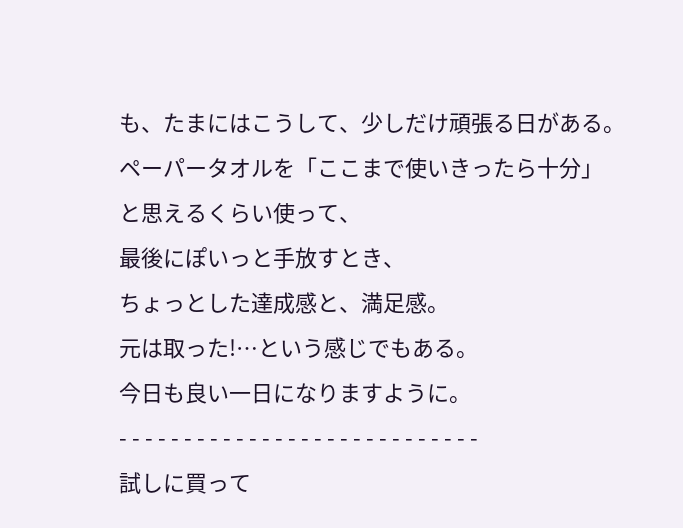も、たまにはこうして、少しだけ頑張る日がある。
ペーパータオルを「ここまで使いきったら十分」
と思えるくらい使って、
最後にぽいっと手放すとき、
ちょっとした達成感と、満足感。
元は取った!…という感じでもある。
今日も良い一日になりますように。
- - - - - - - - - - - - - - - - - - - - - - - - - - - -
試しに買って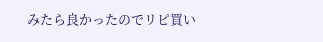みたら良かったのでリピ買い